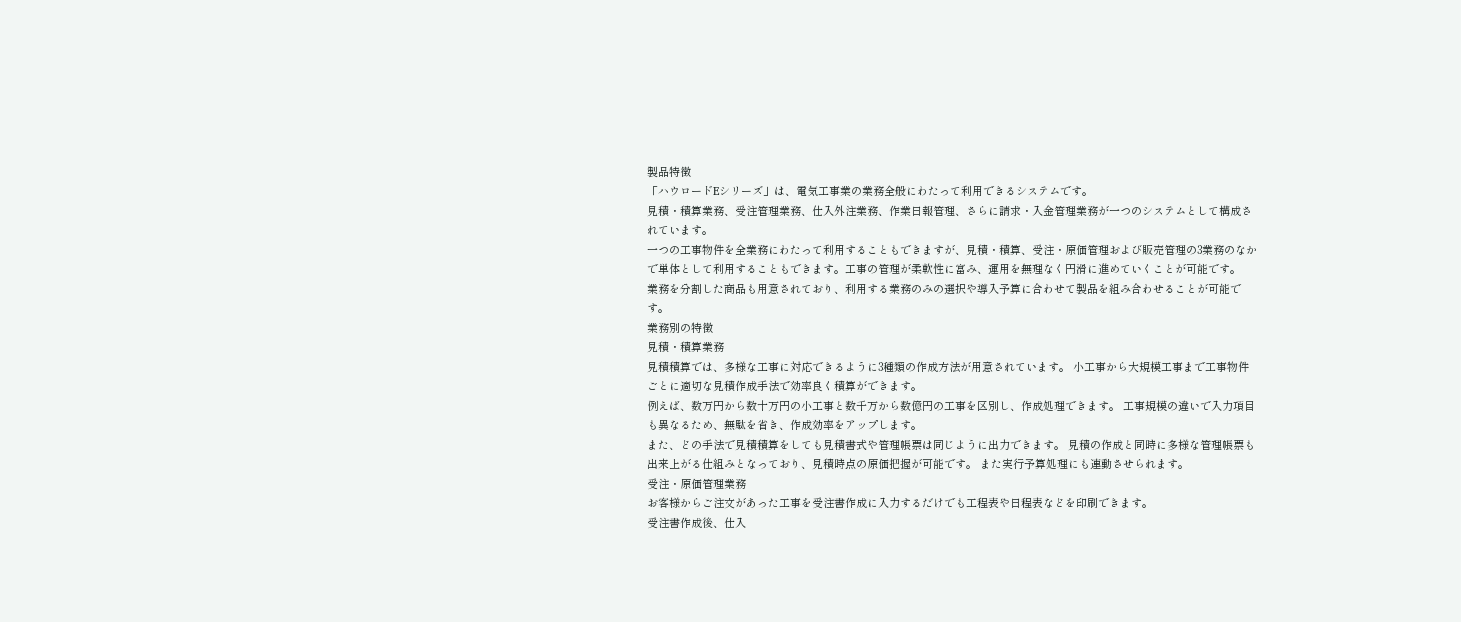製品特徴
「ハウロードEシリーズ」は、電気工事業の業務全般にわたって利用できるシステムです。
見積・積算業務、受注管理業務、仕入外注業務、作業日報管理、さらに請求・入金管理業務が一つのシステムとして構成されています。
一つの工事物件を全業務にわたって利用することもできますが、見積・積算、受注・原価管理および販売管理の3業務のなかで単体として利用することもできます。工事の管理が柔軟性に富み、運用を無理なく円滑に進めていくことが可能です。
業務を分割した商品も用意されており、利用する業務のみの選択や導入予算に合わせて製品を組み合わせることが可能です。
業務別の特徴
見積・積算業務
見積積算では、多様な工事に対応できるように3種類の作成方法が用意されています。 小工事から大規模工事まで工事物件ごとに適切な見積作成手法で効率良く積算ができます。
例えば、数万円から数十万円の小工事と数千万から数億円の工事を区別し、作成処理できます。 工事規模の違いで入力項目も異なるため、無駄を省き、作成効率をアップします。
また、どの手法で見積積算をしても見積書式や管理帳票は同じように出力できます。 見積の作成と同時に多様な管理帳票も出来上がる仕組みとなっており、見積時点の原価把握が可能です。 また実行予算処理にも連動させられます。
受注・原価管理業務
お客様からご注文があった工事を受注書作成に入力するだけでも工程表や日程表などを印刷できます。
受注書作成後、仕入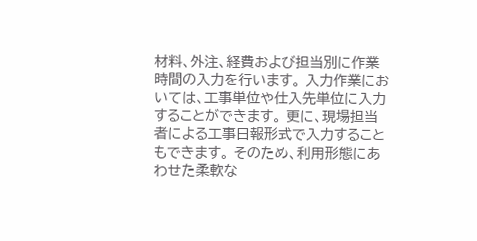材料、外注、経費および担当別に作業時間の入力を行います。 入力作業においては、工事単位や仕入先単位に入力することができます。 更に、現場担当者による工事日報形式で入力することもできます。 そのため、利用形態にあわせた柔軟な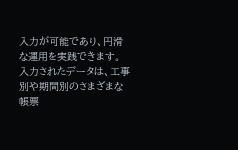入力が可能であり、円滑な運用を実践できます。
入力されたデータは、工事別や期間別のさまざまな帳票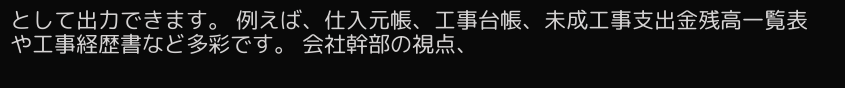として出力できます。 例えば、仕入元帳、工事台帳、未成工事支出金残高一覧表や工事経歴書など多彩です。 会社幹部の視点、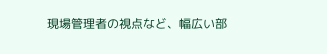現場管理者の視点など、幅広い部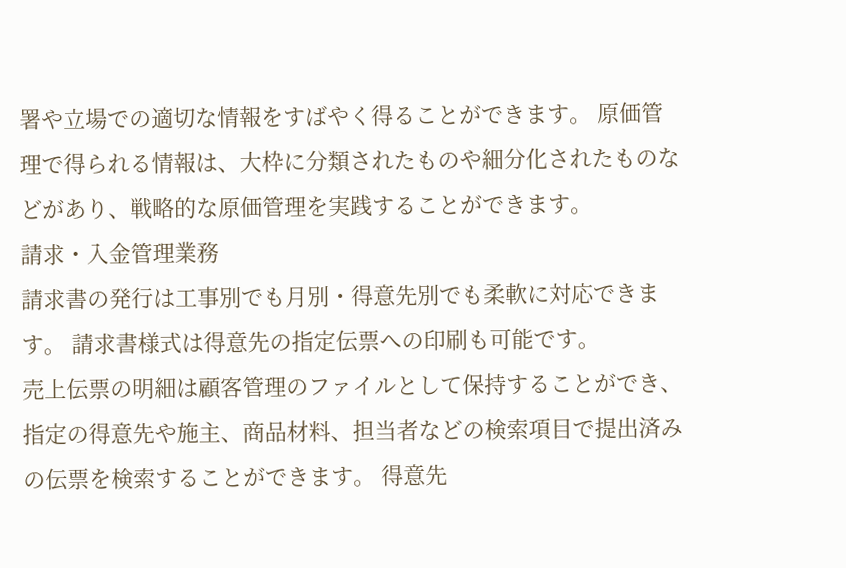署や立場での適切な情報をすばやく得ることができます。 原価管理で得られる情報は、大枠に分類されたものや細分化されたものなどがあり、戦略的な原価管理を実践することができます。
請求・入金管理業務
請求書の発行は工事別でも月別・得意先別でも柔軟に対応できます。 請求書様式は得意先の指定伝票への印刷も可能です。
売上伝票の明細は顧客管理のファイルとして保持することができ、 指定の得意先や施主、商品材料、担当者などの検索項目で提出済みの伝票を検索することができます。 得意先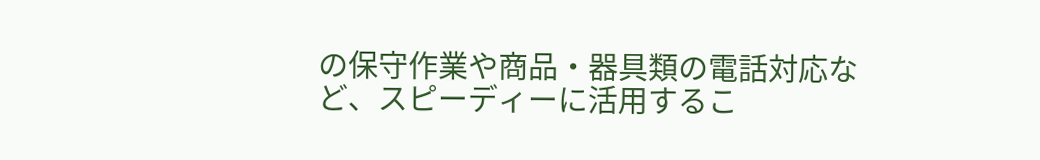の保守作業や商品・器具類の電話対応など、スピーディーに活用するこ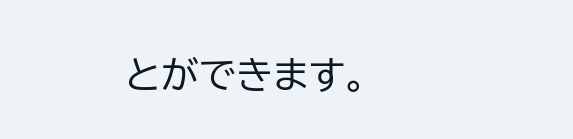とができます。